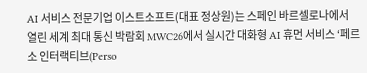AI 서비스 전문기업 이스트소프트(대표 정상원)는 스페인 바르셀로나에서 열린 세계 최대 통신 박람회 MWC26에서 실시간 대화형 AI 휴먼 서비스 ‘페르소 인터랙티브(Perso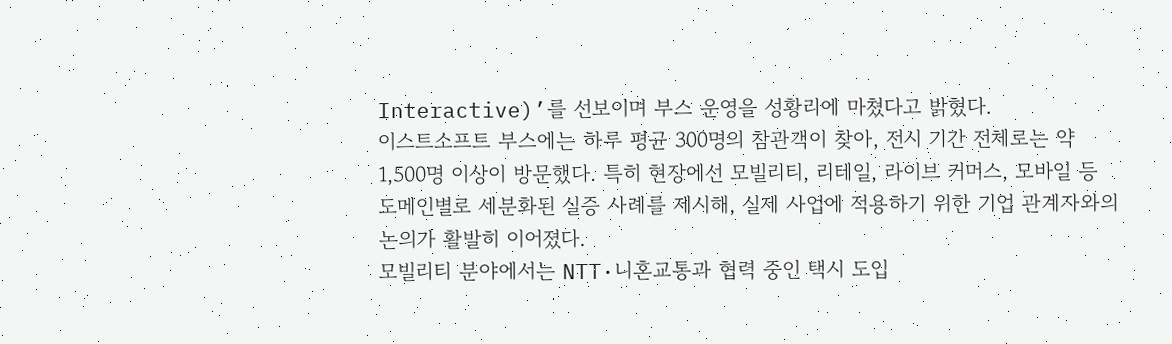Interactive)’를 선보이며 부스 운영을 성황리에 마쳤다고 밝혔다.
이스트소프트 부스에는 하루 평균 300명의 참관객이 찾아, 전시 기간 전체로는 약 1,500명 이상이 방문했다. 특히 현장에선 모빌리티, 리테일, 라이브 커머스, 모바일 등 도메인별로 세분화된 실증 사례를 제시해, 실제 사업에 적용하기 위한 기업 관계자와의 논의가 활발히 이어졌다.
모빌리티 분야에서는 NTT·니혼교통과 협력 중인 택시 도입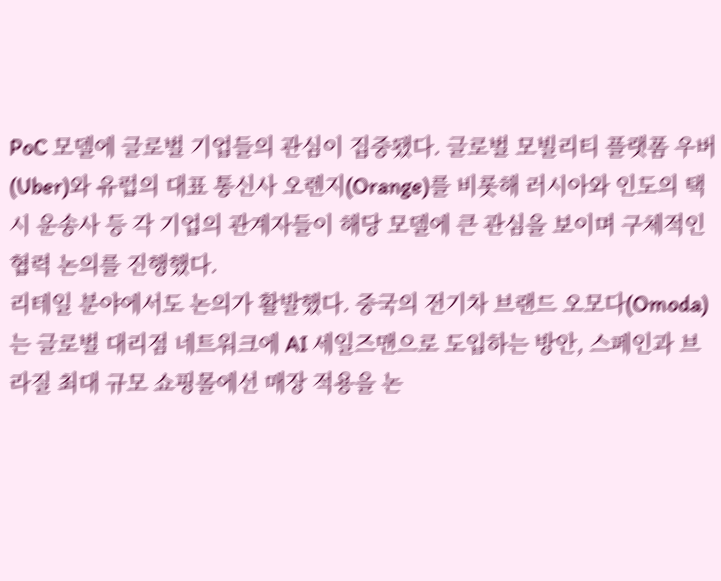PoC 모델에 글로벌 기업들의 관심이 집중됐다. 글로벌 모빌리티 플랫폼 우버(Uber)와 유럽의 대표 통신사 오렌지(Orange)를 비롯해 러시아와 인도의 택시 운송사 등 각 기업의 관계자들이 해당 모델에 큰 관심을 보이며 구체적인 협력 논의를 진행했다.
리테일 분야에서도 논의가 활발했다. 중국의 전기차 브랜드 오모다(Omoda)는 글로벌 대리점 네트워크에 AI 세일즈맨으로 도입하는 방안, 스페인과 브라질 최대 규모 쇼핑몰에선 매장 적용을 논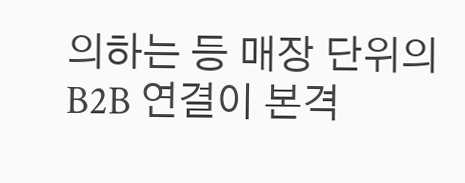의하는 등 매장 단위의 B2B 연결이 본격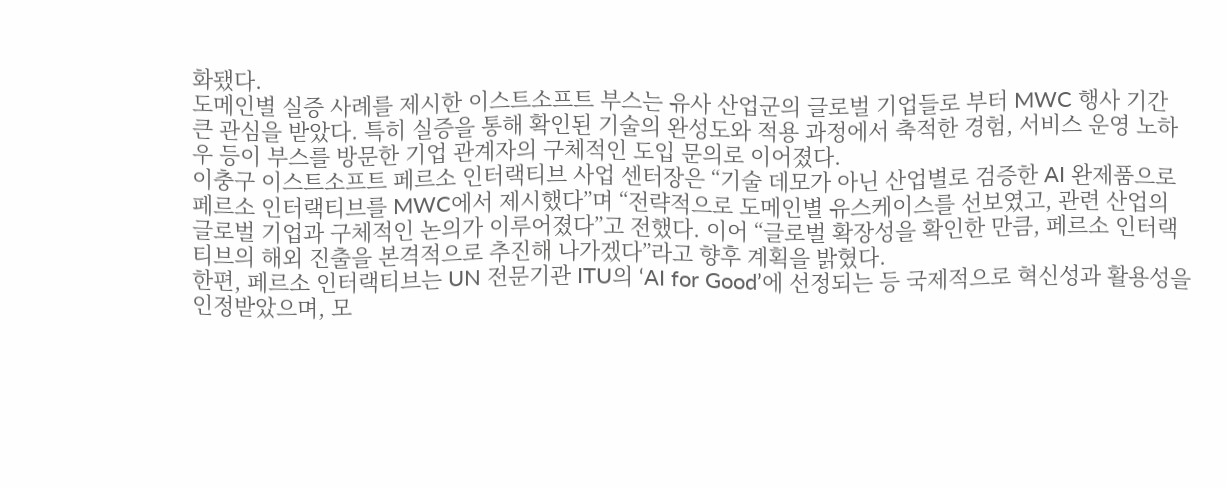화됐다.
도메인별 실증 사례를 제시한 이스트소프트 부스는 유사 산업군의 글로벌 기업들로 부터 MWC 행사 기간 큰 관심을 받았다. 특히 실증을 통해 확인된 기술의 완성도와 적용 과정에서 축적한 경험, 서비스 운영 노하우 등이 부스를 방문한 기업 관계자의 구체적인 도입 문의로 이어졌다.
이충구 이스트소프트 페르소 인터랙티브 사업 센터장은 “기술 데모가 아닌 산업별로 검증한 AI 완제품으로 페르소 인터랙티브를 MWC에서 제시했다”며 “전략적으로 도메인별 유스케이스를 선보였고, 관련 산업의 글로벌 기업과 구체적인 논의가 이루어졌다”고 전했다. 이어 “글로벌 확장성을 확인한 만큼, 페르소 인터랙티브의 해외 진출을 본격적으로 추진해 나가겠다”라고 향후 계획을 밝혔다.
한편, 페르소 인터랙티브는 UN 전문기관 ITU의 ‘AI for Good’에 선정되는 등 국제적으로 혁신성과 활용성을 인정받았으며, 모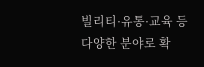빌리티·유통·교육 등 다양한 분야로 확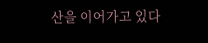산을 이어가고 있다